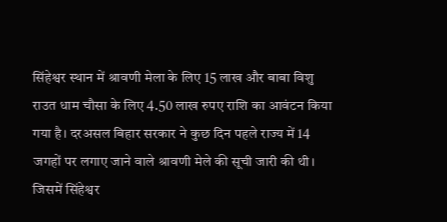सिंहेश्वर स्थान में श्रावणी मेला के लिए 15 लाख और बाबा विशु राउत धाम चौसा के लिए 4.50 लाख रुपए राशि का आवंटन किया गया है। दरअसल बिहार सरकार ने कुछ दिन पहले राज्य में 14 जगहों पर लगाए जाने वाले श्रावणी मेले की सूची जारी की थी।
जिसमें सिंहेश्वर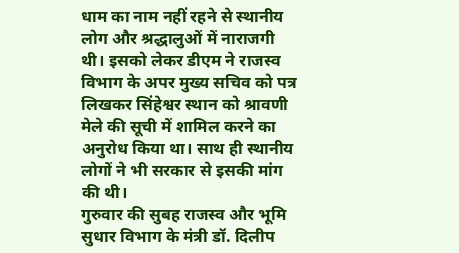धाम का नाम नहीं रहने से स्थानीय लोग और श्रद्धालुओं में नाराजगी थी। इसको लेकर डीएम ने राजस्व विभाग के अपर मुख्य सचिव को पत्र लिखकर सिंहेश्वर स्थान को श्रावणी मेले की सूची में शामिल करने का अनुरोध किया था। साथ ही स्थानीय लोगों ने भी सरकार से इसकी मांग की थी।
गुरुवार की सुबह राजस्व और भूमि सुधार विभाग के मंत्री डॉ. दिलीप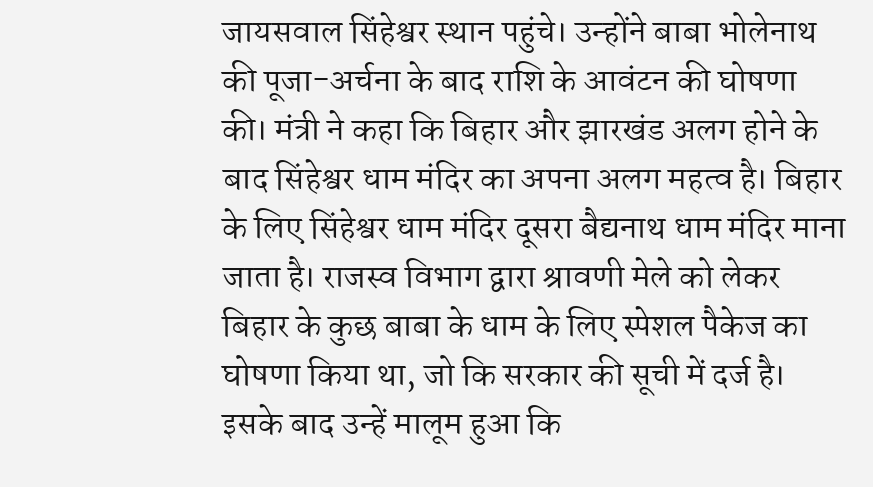जायसवाल सिंहेश्वर स्थान पहुंचे। उन्होंने बाबा भोलेनाथ की पूजा-अर्चना के बाद राशि के आवंटन की घोषणा की। मंत्री ने कहा कि बिहार और झारखंड अलग होने के बाद सिंहेश्वर धाम मंदिर का अपना अलग महत्व है। बिहार के लिए सिंहेश्वर धाम मंदिर दूसरा बैद्यनाथ धाम मंदिर माना जाता है। राजस्व विभाग द्वारा श्रावणी मेले को लेकर बिहार के कुछ बाबा के धाम के लिए स्पेशल पैकेज का घोषणा किया था, जो कि सरकार की सूची में दर्ज है। इसके बाद उन्हें मालूम हुआ कि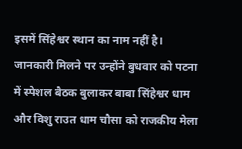इसमें सिंहेश्वर स्थान का नाम नहीं है।
जानकारी मिलने पर उन्होंने बुधवार को पटना में स्पेशल बैठक बुलाकर बाबा सिंहेश्वर धाम और विशु राउत धाम चौसा को राजकीय मेला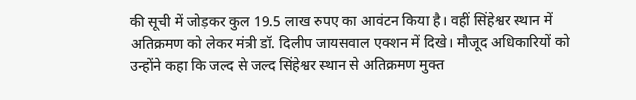की सूची में जोड़कर कुल 19.5 लाख रुपए का आवंटन किया है। वहीं सिंहेश्वर स्थान में अतिक्रमण को लेकर मंत्री डॉ. दिलीप जायसवाल एक्शन में दिखे। मौजूद अधिकारियों को उन्होंने कहा कि जल्द से जल्द सिंहेश्वर स्थान से अतिक्रमण मुक्त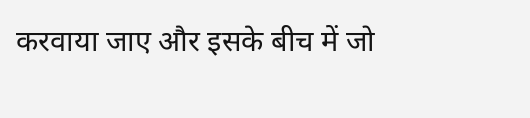करवाया जाए और इसके बीच में जो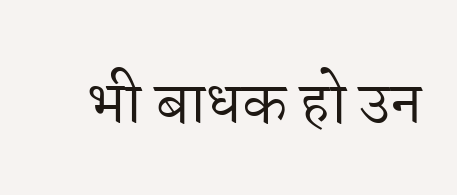भी बाधक हो उन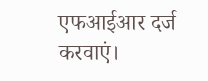एफआईआर दर्ज करवाएं।